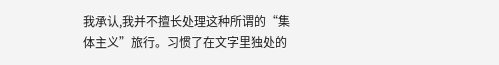我承认,我并不擅长处理这种所谓的“集体主义”旅行。习惯了在文字里独处的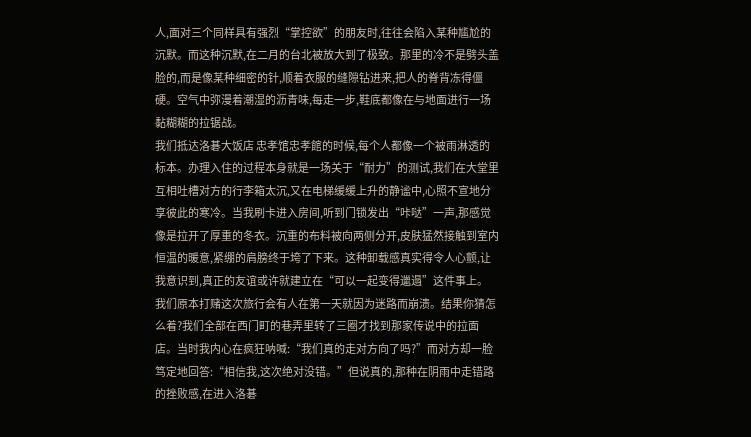人,面对三个同样具有强烈“掌控欲”的朋友时,往往会陷入某种尴尬的沉默。而这种沉默,在二月的台北被放大到了极致。那里的冷不是劈头盖脸的,而是像某种细密的针,顺着衣服的缝隙钻进来,把人的脊背冻得僵硬。空气中弥漫着潮湿的沥青味,每走一步,鞋底都像在与地面进行一场黏糊糊的拉锯战。
我们抵达洛碁大饭店 忠孝馆忠孝館的时候,每个人都像一个被雨淋透的标本。办理入住的过程本身就是一场关于“耐力”的测试,我们在大堂里互相吐槽对方的行李箱太沉,又在电梯缓缓上升的静谧中,心照不宣地分享彼此的寒冷。当我刷卡进入房间,听到门锁发出“咔哒”一声,那感觉像是拉开了厚重的冬衣。沉重的布料被向两侧分开,皮肤猛然接触到室内恒温的暖意,紧绷的肩膀终于垮了下来。这种卸载感真实得令人心颤,让我意识到,真正的友谊或许就建立在“可以一起变得邋遢”这件事上。
我们原本打赌这次旅行会有人在第一天就因为迷路而崩溃。结果你猜怎么着?我们全部在西门町的巷弄里转了三圈才找到那家传说中的拉面店。当时我内心在疯狂呐喊:“我们真的走对方向了吗?”而对方却一脸笃定地回答:“相信我,这次绝对没错。”但说真的,那种在阴雨中走错路的挫败感,在进入洛碁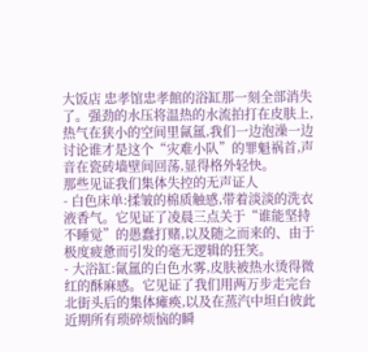大饭店 忠孝馆忠孝館的浴缸那一刻全部消失了。强劲的水压将温热的水流拍打在皮肤上,热气在狭小的空间里氤氲,我们一边泡澡一边讨论谁才是这个“灾难小队”的罪魁祸首,声音在瓷砖墙壁间回荡,显得格外轻快。
那些见证我们集体失控的无声证人
- 白色床单:揉皱的棉质触感,带着淡淡的洗衣液香气。它见证了凌晨三点关于“谁能坚持不睡觉”的愚蠢打赌,以及随之而来的、由于极度疲惫而引发的毫无逻辑的狂笑。
- 大浴缸:氤氲的白色水雾,皮肤被热水烫得微红的酥麻感。它见证了我们用两万步走完台北街头后的集体瘫痪,以及在蒸汽中坦白彼此近期所有琐碎烦恼的瞬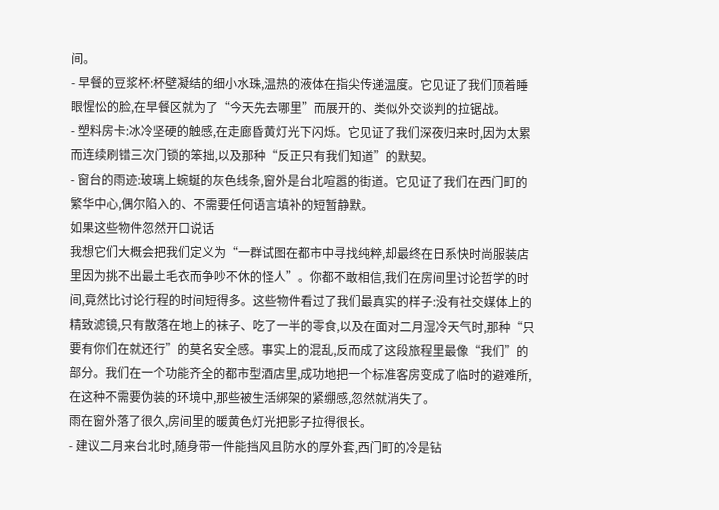间。
- 早餐的豆浆杯:杯壁凝结的细小水珠,温热的液体在指尖传递温度。它见证了我们顶着睡眼惺忪的脸,在早餐区就为了“今天先去哪里”而展开的、类似外交谈判的拉锯战。
- 塑料房卡:冰冷坚硬的触感,在走廊昏黄灯光下闪烁。它见证了我们深夜归来时,因为太累而连续刷错三次门锁的笨拙,以及那种“反正只有我们知道”的默契。
- 窗台的雨迹:玻璃上蜿蜒的灰色线条,窗外是台北喧嚣的街道。它见证了我们在西门町的繁华中心,偶尔陷入的、不需要任何语言填补的短暂静默。
如果这些物件忽然开口说话
我想它们大概会把我们定义为“一群试图在都市中寻找纯粹,却最终在日系快时尚服装店里因为挑不出最土毛衣而争吵不休的怪人”。你都不敢相信,我们在房间里讨论哲学的时间,竟然比讨论行程的时间短得多。这些物件看过了我们最真实的样子:没有社交媒体上的精致滤镜,只有散落在地上的袜子、吃了一半的零食,以及在面对二月湿冷天气时,那种“只要有你们在就还行”的莫名安全感。事实上的混乱,反而成了这段旅程里最像“我们”的部分。我们在一个功能齐全的都市型酒店里,成功地把一个标准客房变成了临时的避难所,在这种不需要伪装的环境中,那些被生活绑架的紧绷感,忽然就消失了。
雨在窗外落了很久,房间里的暖黄色灯光把影子拉得很长。
- 建议二月来台北时,随身带一件能挡风且防水的厚外套,西门町的冷是钻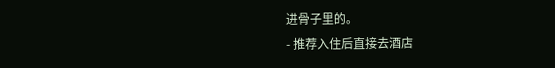进骨子里的。
- 推荐入住后直接去酒店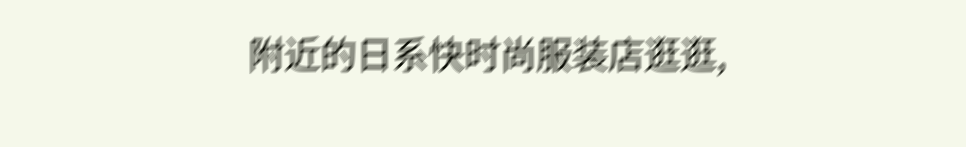附近的日系快时尚服装店逛逛,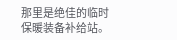那里是绝佳的临时保暖装备补给站。